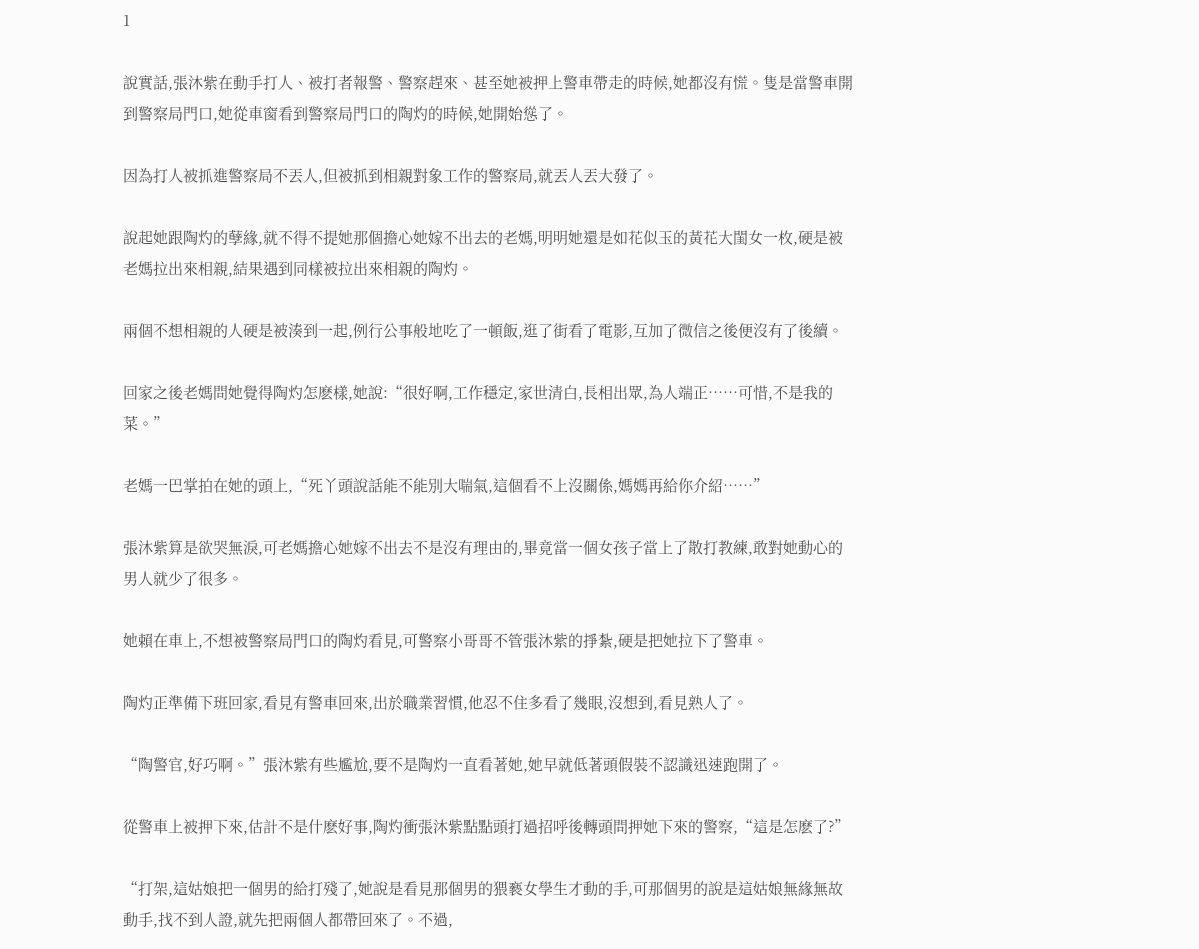1

說實話,張沐紫在動手打人、被打者報警、警察趕來、甚至她被押上警車帶走的時候,她都沒有慌。隻是當警車開到警察局門口,她從車窗看到警察局門口的陶灼的時候,她開始慫了。

因為打人被抓進警察局不丟人,但被抓到相親對象工作的警察局,就丟人丟大發了。

說起她跟陶灼的孽緣,就不得不提她那個擔心她嫁不出去的老媽,明明她還是如花似玉的黃花大閨女一枚,硬是被老媽拉出來相親,結果遇到同樣被拉出來相親的陶灼。

兩個不想相親的人硬是被湊到一起,例行公事般地吃了一頓飯,逛了街看了電影,互加了微信之後便沒有了後續。

回家之後老媽問她覺得陶灼怎麽樣,她說:“很好啊,工作穩定,家世清白,長相出眾,為人端正……可惜,不是我的菜。”

老媽一巴掌拍在她的頭上,“死丫頭說話能不能別大喘氣,這個看不上沒關係,媽媽再給你介紹……”

張沐紫算是欲哭無淚,可老媽擔心她嫁不出去不是沒有理由的,畢竟當一個女孩子當上了散打教練,敢對她動心的男人就少了很多。

她賴在車上,不想被警察局門口的陶灼看見,可警察小哥哥不管張沐紫的掙紮,硬是把她拉下了警車。

陶灼正準備下班回家,看見有警車回來,出於職業習慣,他忍不住多看了幾眼,沒想到,看見熟人了。

“陶警官,好巧啊。”張沐紫有些尷尬,要不是陶灼一直看著她,她早就低著頭假裝不認識迅速跑開了。

從警車上被押下來,估計不是什麽好事,陶灼衝張沐紫點點頭打過招呼後轉頭問押她下來的警察,“這是怎麽了?”

“打架,這姑娘把一個男的給打殘了,她說是看見那個男的猥褻女學生才動的手,可那個男的說是這姑娘無緣無故動手,找不到人證,就先把兩個人都帶回來了。不過,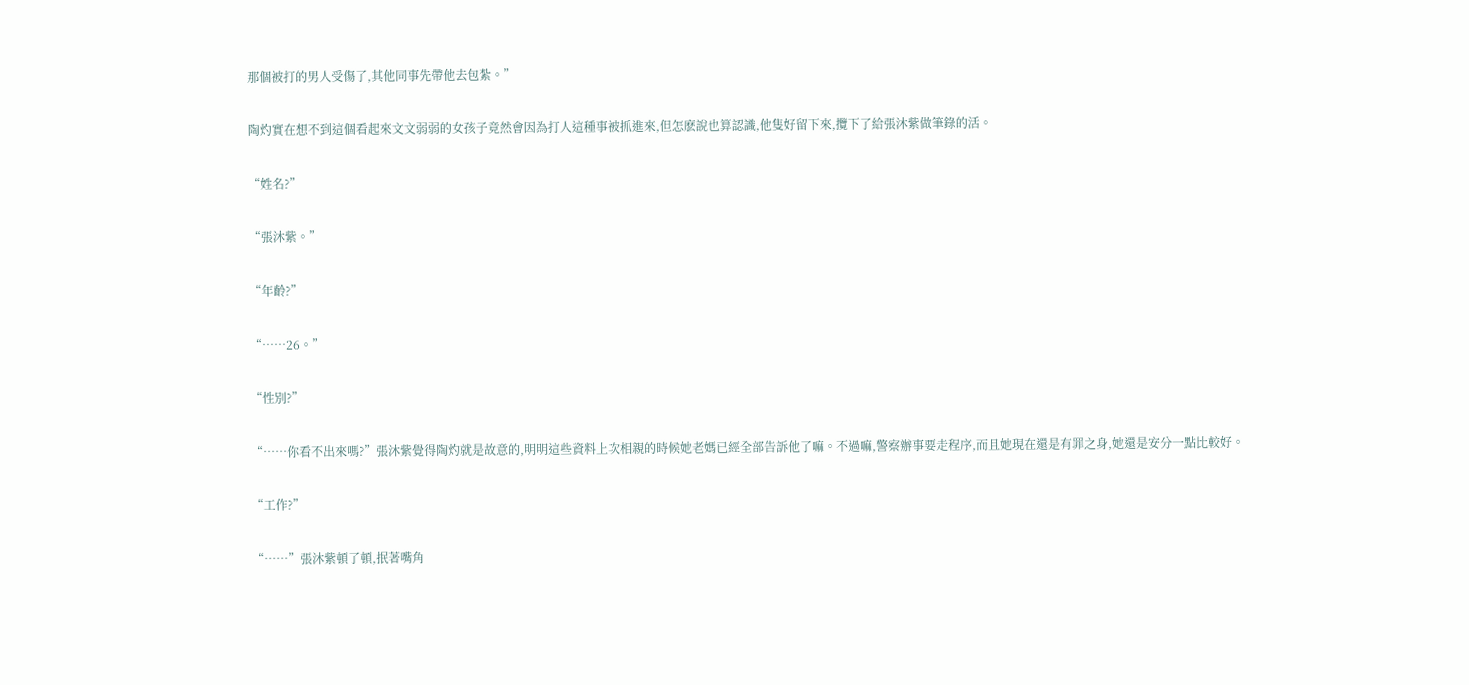那個被打的男人受傷了,其他同事先帶他去包紮。”

陶灼實在想不到這個看起來文文弱弱的女孩子竟然會因為打人這種事被抓進來,但怎麽說也算認識,他隻好留下來,攬下了給張沐紫做筆錄的活。

“姓名?”

“張沐紫。”

“年齡?”

“……26。”

“性別?”

“……你看不出來嗎?”張沐紫覺得陶灼就是故意的,明明這些資料上次相親的時候她老媽已經全部告訴他了嘛。不過嘛,警察辦事要走程序,而且她現在還是有罪之身,她還是安分一點比較好。

“工作?”

“……”張沐紫頓了頓,抿著嘴角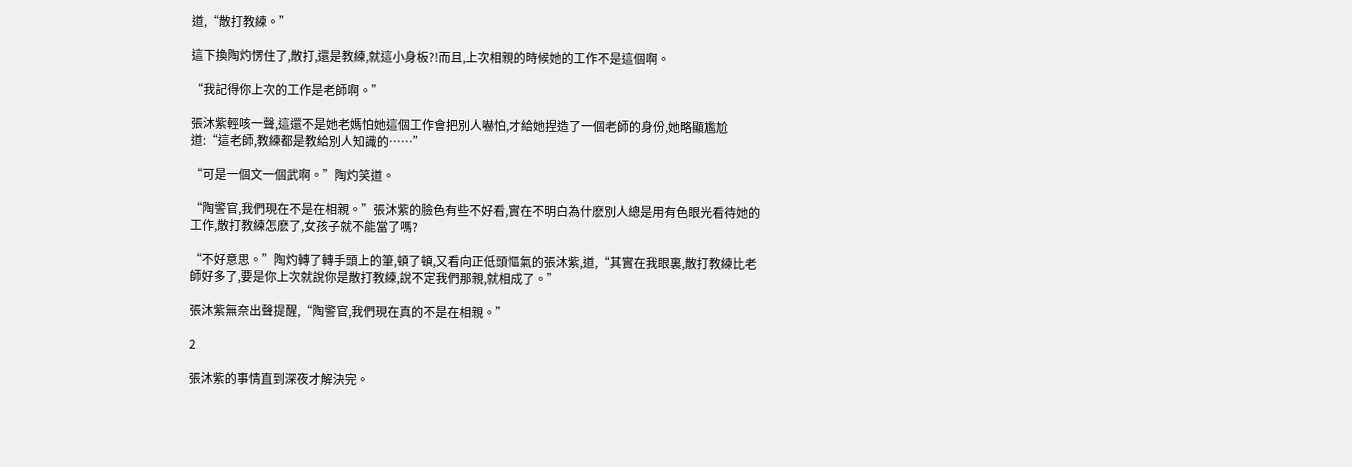道,“散打教練。”

這下換陶灼愣住了,散打,還是教練,就這小身板?!而且,上次相親的時候她的工作不是這個啊。

“我記得你上次的工作是老師啊。”

張沐紫輕咳一聲,這還不是她老媽怕她這個工作會把別人嚇怕,才給她捏造了一個老師的身份,她略顯尷尬道:“這老師,教練都是教給別人知識的……”

“可是一個文一個武啊。”陶灼笑道。

“陶警官,我們現在不是在相親。”張沐紫的臉色有些不好看,實在不明白為什麽別人總是用有色眼光看待她的工作,散打教練怎麽了,女孩子就不能當了嗎?

“不好意思。”陶灼轉了轉手頭上的筆,頓了頓,又看向正低頭慪氣的張沐紫,道,“其實在我眼裏,散打教練比老師好多了,要是你上次就說你是散打教練,說不定我們那親,就相成了。”

張沐紫無奈出聲提醒,“陶警官,我們現在真的不是在相親。”

2

張沐紫的事情直到深夜才解決完。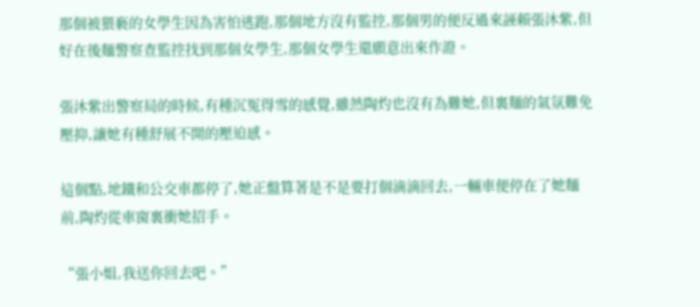那個被猥褻的女學生因為害怕逃跑,那個地方沒有監控,那個男的便反過來誣賴張沐紫,但好在後麵警察查監控找到那個女學生,那個女學生還願意出來作證。

張沐紫出警察局的時候,有種沉冤得雪的感覺,雖然陶灼也沒有為難她,但裏麵的氣氛難免壓抑,讓她有種舒展不開的壓迫感。

這個點,地鐵和公交車都停了,她正盤算著是不是要打個滴滴回去,一輛車便停在了她麵前,陶灼從車窗裏衝她招手。

“張小姐,我送你回去吧。”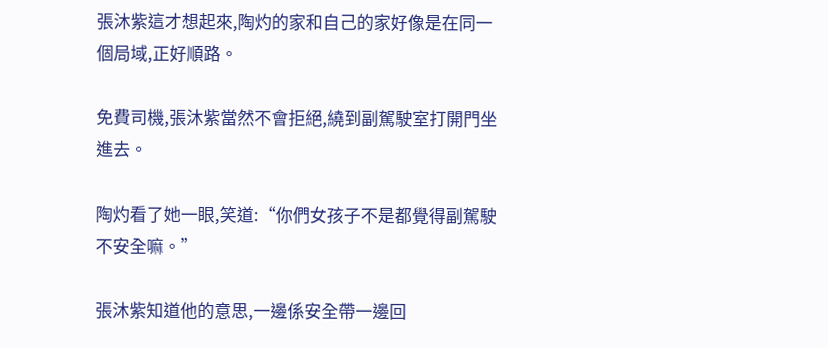張沐紫這才想起來,陶灼的家和自己的家好像是在同一個局域,正好順路。

免費司機,張沐紫當然不會拒絕,繞到副駕駛室打開門坐進去。

陶灼看了她一眼,笑道:“你們女孩子不是都覺得副駕駛不安全嘛。”

張沐紫知道他的意思,一邊係安全帶一邊回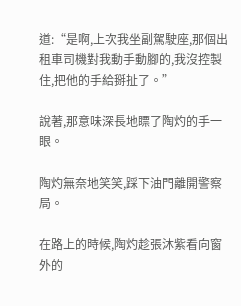道:“是啊,上次我坐副駕駛座,那個出租車司機對我動手動腳的,我沒控製住,把他的手給掰扯了。”

說著,那意味深長地瞟了陶灼的手一眼。

陶灼無奈地笑笑,踩下油門離開警察局。

在路上的時候,陶灼趁張沐紫看向窗外的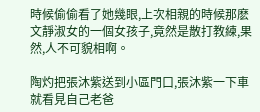時候偷偷看了她幾眼,上次相親的時候那麽文靜淑女的一個女孩子,竟然是散打教練,果然,人不可貌相啊。

陶灼把張沐紫送到小區門口,張沐紫一下車就看見自己老爸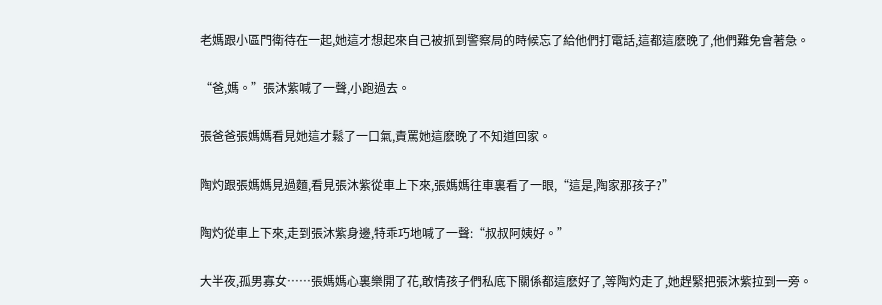老媽跟小區門衛待在一起,她這才想起來自己被抓到警察局的時候忘了給他們打電話,這都這麽晚了,他們難免會著急。

“爸,媽。”張沐紫喊了一聲,小跑過去。

張爸爸張媽媽看見她這才鬆了一口氣,責罵她這麽晚了不知道回家。

陶灼跟張媽媽見過麵,看見張沐紫從車上下來,張媽媽往車裏看了一眼,“這是,陶家那孩子?”

陶灼從車上下來,走到張沐紫身邊,特乖巧地喊了一聲:“叔叔阿姨好。”

大半夜,孤男寡女……張媽媽心裏樂開了花,敢情孩子們私底下關係都這麽好了,等陶灼走了,她趕緊把張沐紫拉到一旁。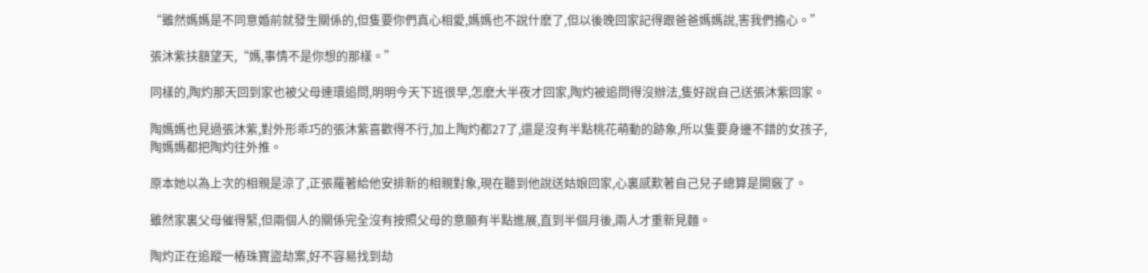“雖然媽媽是不同意婚前就發生關係的,但隻要你們真心相愛,媽媽也不說什麽了,但以後晚回家記得跟爸爸媽媽說,害我們擔心。”

張沐紫扶額望天,“媽,事情不是你想的那樣。”

同樣的,陶灼那天回到家也被父母連環追問,明明今天下班很早,怎麽大半夜才回家,陶灼被追問得沒辦法,隻好說自己送張沐紫回家。

陶媽媽也見過張沐紫,對外形乖巧的張沐紫喜歡得不行,加上陶灼都27了,還是沒有半點桃花萌動的跡象,所以隻要身邊不錯的女孩子,陶媽媽都把陶灼往外推。

原本她以為上次的相親是涼了,正張羅著給他安排新的相親對象,現在聽到他說送姑娘回家,心裏感歎著自己兒子總算是開竅了。

雖然家裏父母催得緊,但兩個人的關係完全沒有按照父母的意願有半點進展,直到半個月後,兩人才重新見麵。

陶灼正在追蹤一樁珠寶盜劫案,好不容易找到劫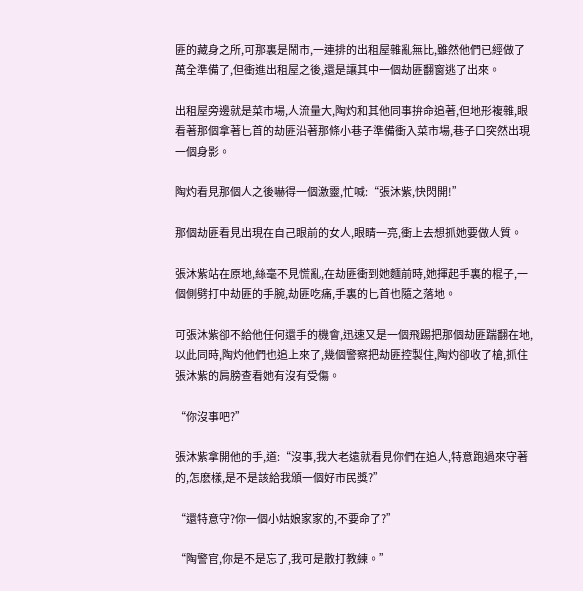匪的藏身之所,可那裏是鬧市,一連排的出租屋雜亂無比,雖然他們已經做了萬全準備了,但衝進出租屋之後,還是讓其中一個劫匪翻窗逃了出來。

出租屋旁邊就是菜市場,人流量大,陶灼和其他同事拚命追著,但地形複雜,眼看著那個拿著匕首的劫匪沿著那條小巷子準備衝入菜市場,巷子口突然出現一個身影。

陶灼看見那個人之後嚇得一個激靈,忙喊:“張沐紫,快閃開!”

那個劫匪看見出現在自己眼前的女人,眼睛一亮,衝上去想抓她要做人質。

張沐紫站在原地,絲毫不見慌亂,在劫匪衝到她麵前時,她揮起手裏的棍子,一個側劈打中劫匪的手腕,劫匪吃痛,手裏的匕首也隨之落地。

可張沐紫卻不給他任何還手的機會,迅速又是一個飛踢把那個劫匪踹翻在地,以此同時,陶灼他們也追上來了,幾個警察把劫匪控製住,陶灼卻收了槍,抓住張沐紫的肩膀查看她有沒有受傷。

“你沒事吧?”

張沐紫拿開他的手,道:“沒事,我大老遠就看見你們在追人,特意跑過來守著的,怎麽樣,是不是該給我頒一個好市民獎?”

“還特意守?你一個小姑娘家家的,不要命了?”

“陶警官,你是不是忘了,我可是散打教練。”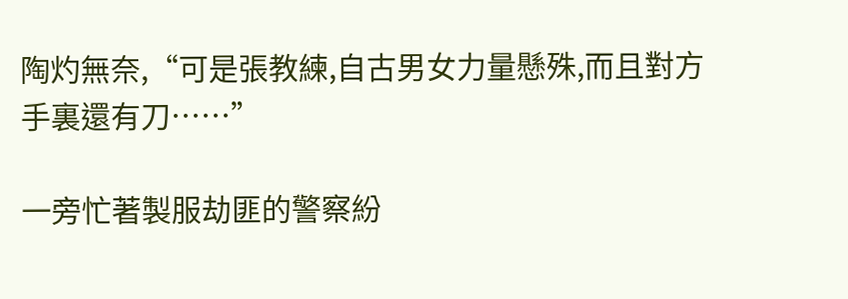陶灼無奈,“可是張教練,自古男女力量懸殊,而且對方手裏還有刀……”

一旁忙著製服劫匪的警察紛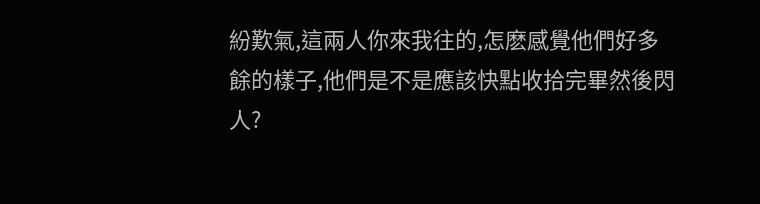紛歎氣,這兩人你來我往的,怎麽感覺他們好多餘的樣子,他們是不是應該快點收拾完畢然後閃人?